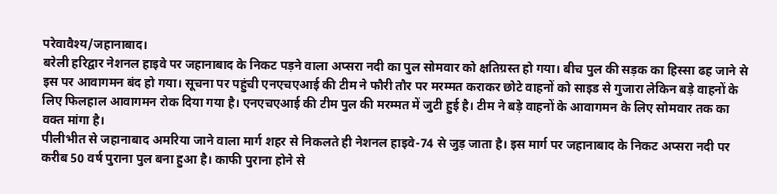परेवावैश्य/जहानाबाद।
बरेली हरिद्वार नेशनल हाइवे पर जहानाबाद के निकट पड़ने वाला अप्सरा नदी का पुल सोमवार को क्षतिग्रस्त हो गया। बीच पुल की सड़क का हिस्सा ढह जाने से इस पर आवागमन बंद हो गया। सूचना पर पहुंची एनएचएआई की टीम ने फौरी तौर पर मरम्मत कराकर छोटे वाहनों को साइड से गुजारा लेकिन बड़े वाहनों के लिए फिलहाल आवागमन रोक दिया गया है। एनएचएआई की टीम पुल की मरम्मत में जुटी हुई है। टीम ने बड़े वाहनों के आवागमन के लिए सोमवार तक का वक्त मांगा है।
पीलीभीत से जहानाबाद अमरिया जाने वाला मार्ग शहर से निकलते ही नेशनल हाइवे-74 से जुड़ जाता है। इस मार्ग पर जहानाबाद के निकट अप्सरा नदी पर करीब 50 वर्ष पुराना पुल बना हुआ है। काफी पुराना होने से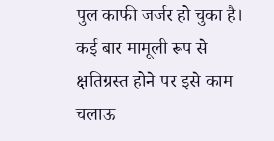पुल काफी जर्जर हो चुका है। कई बार मामूली रूप से क्षतिग्रस्त होने पर इसे काम चलाऊ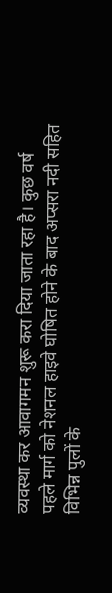व्यवस्था कर आवागमन शुरू करा दिया जाता रहा है। कुछ वर्ष पहले मार्ग को नेशनल हाइवे घोषित होने के बाद अप्सरा नदी सहित विभिन्न पुलों के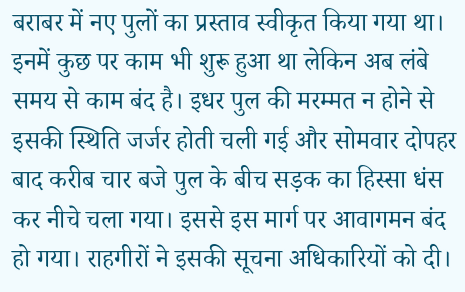बराबर में नए पुलों का प्रस्ताव स्वीकृत किया गया था। इनमें कुछ पर काम भी शुरू हुआ था लेकिन अब लंबे समय से काम बंद है। इधर पुल की मरम्मत न होने से इसकी स्थिति जर्जर होती चली गई और सोमवार दोपहर बाद करीब चार बजे पुल के बीच सड़क का हिस्सा धंस कर नीचे चला गया। इससे इस मार्ग पर आवागमन बंद हो गया। राहगीरों ने इसकी सूचना अधिकारियों को दी।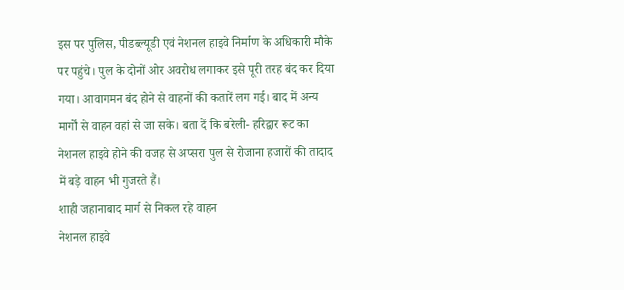इस पर पुलिस, पीडब्ल्यूडी एवं नेशनल हाइवे निर्माण के अधिकारी मौके पर पहुंचे। पुल के दोनों ओर अवरोध लगाकर इसे पूरी तरह बंद कर दिया गया। आवागमन बंद होने से वाहनों की कतारें लग गई। बाद में अन्य मार्गों से वाहन वहां से जा सके। बता दें कि बरेली- हरिद्वार रूट का नेशनल हाइवे होने की वजह से अप्सरा पुल से रोजाना हजारों की तादाद में बड़े वाहन भी गुजरते हैं।
शाही जहानाबाद मार्ग से निकल रहे वाहन
नेशनल हाइवे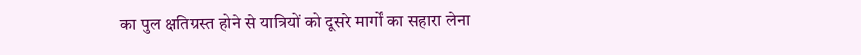का पुल क्षतिग्रस्त होने से यात्रियों को दूसरे मार्गों का सहारा लेना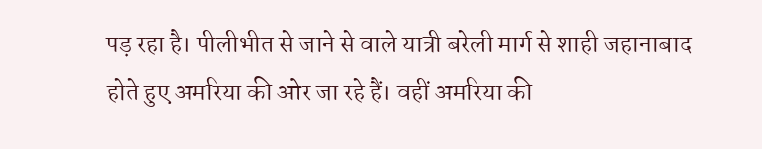पड़ रहा है। पीलीभीत से जाने से वाले यात्री बरेली मार्ग से शाही जहानाबाद होते हुए अमरिया की ओर जा रहे हैं। वहीं अमरिया की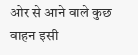ओर से आने वाले कुछ वाहन इसी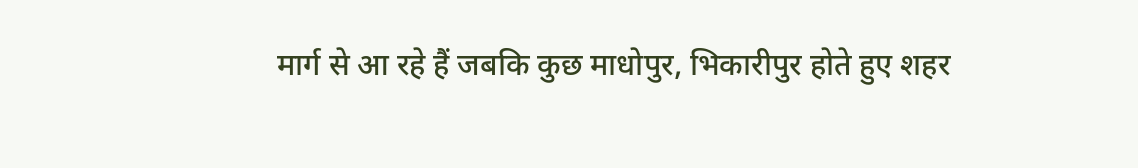मार्ग से आ रहे हैं जबकि कुछ माधोपुर, भिकारीपुर होते हुए शहर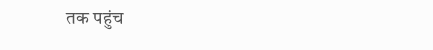तक पहुंच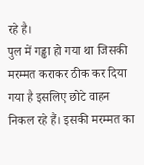रहे है।
पुल में गड्ढा हो गया था जिसकी मरम्मत कराकर ठीक कर दिया गया है इसलिए छोटे वाहन निकल रहे हैं। इसकी मरम्मत का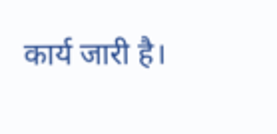कार्य जारी है।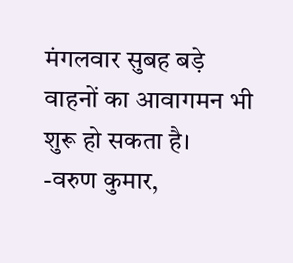मंगलवार सुबह बड़े वाहनों का आवागमन भी शुरू हो सकता है।
-वरुण कुमार,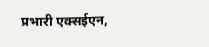प्रभारी एक्सईएन,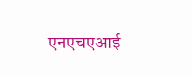एनएचएआई